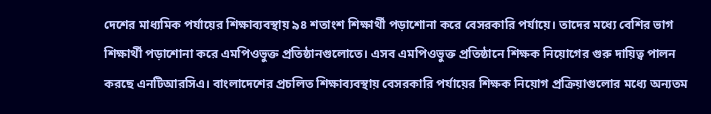দেশের মাধ্যমিক পর্যায়ের শিক্ষাব্যবস্থায় ৯৪ শতাংশ শিক্ষার্থী পড়াশোনা করে বেসরকারি পর্যায়ে। তাদের মধ্যে বেশির ভাগ শিক্ষার্থী পড়াশোনা করে এমপিওভুক্ত প্রতিষ্ঠানগুলোতে। এসব এমপিওভুক্ত প্রতিষ্ঠানে শিক্ষক নিয়োগের গুরু দায়িত্ব পালন করছে এনটিআরসিএ। বাংলাদেশের প্রচলিত শিক্ষাব্যবস্থায় বেসরকারি পর্যায়ের শিক্ষক নিয়োগ প্রক্রিয়াগুলোর মধ্যে অন্যতম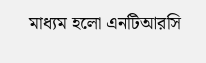মাধ্যম হলো এনটিআরসি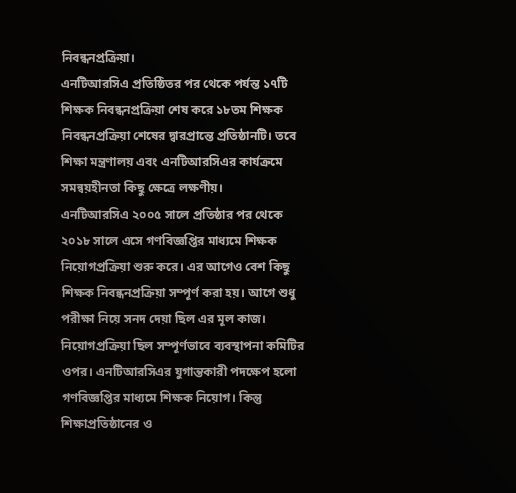নিবন্ধনপ্রক্রিয়া।
এনটিআরসিএ প্রতিষ্ঠিতর পর থেকে পর্যন্ত ১৭টি শিক্ষক নিবন্ধনপ্রক্রিয়া শেষ করে ১৮তম শিক্ষক নিবন্ধনপ্রক্রিয়া শেষের দ্বারপ্রান্তে প্রতিষ্ঠানটি। তবে শিক্ষা মন্ত্রণালয় এবং এনটিআরসিএর কার্যক্রমে সমন্বয়হীনতা কিছু ক্ষেত্রে লক্ষণীয়।
এনটিআরসিএ ২০০৫ সালে প্রতিষ্ঠার পর থেকে ২০১৮ সালে এসে গণবিজ্ঞপ্তির মাধ্যমে শিক্ষক নিয়োগপ্রক্রিয়া শুরু করে। এর আগেও বেশ কিছু শিক্ষক নিবন্ধনপ্রক্রিয়া সম্পূর্ণ করা হয়। আগে শুধু পরীক্ষা নিয়ে সনদ দেয়া ছিল এর মূল কাজ। নিয়োগপ্রক্রিয়া ছিল সম্পূর্ণভাবে ব্যবস্থাপনা কমিটির ওপর। এনটিআরসিএর যুগান্তকারী পদক্ষেপ হলো গণবিজ্ঞপ্তির মাধ্যমে শিক্ষক নিয়োগ। কিন্তু শিক্ষাপ্রতিষ্ঠানের ও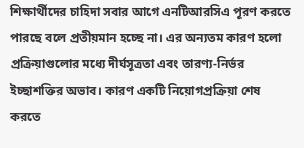শিক্ষার্থীদের চাহিদা সবার আগে এনটিআরসিএ পূরণ করতে পারছে বলে প্রতীয়মান হচ্ছে না। এর অন্যতম কারণ হলো প্রক্রিয়াগুলোর মধ্যে দীর্ঘসূত্রতা এবং তারণ্য-নির্ভর ইচ্ছাশক্তির অভাব। কারণ একটি নিয়োগপ্রক্রিয়া শেষ করতে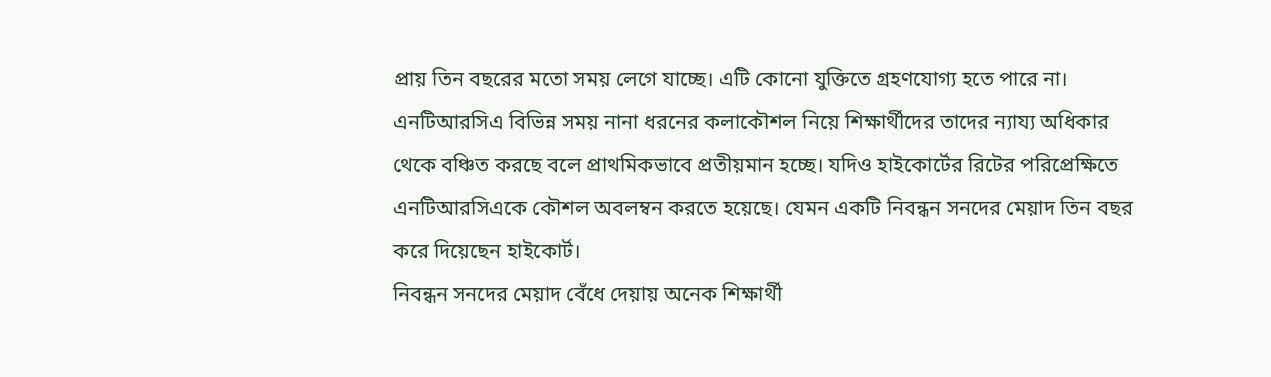প্রায় তিন বছরের মতো সময় লেগে যাচ্ছে। এটি কোনো যুক্তিতে গ্রহণযোগ্য হতে পারে না।
এনটিআরসিএ বিভিন্ন সময় নানা ধরনের কলাকৌশল নিয়ে শিক্ষার্থীদের তাদের ন্যায্য অধিকার থেকে বঞ্চিত করছে বলে প্রাথমিকভাবে প্রতীয়মান হচ্ছে। যদিও হাইকোর্টের রিটের পরিপ্রেক্ষিতে এনটিআরসিএকে কৌশল অবলম্বন করতে হয়েছে। যেমন একটি নিবন্ধন সনদের মেয়াদ তিন বছর করে দিয়েছেন হাইকোর্ট।
নিবন্ধন সনদের মেয়াদ বেঁধে দেয়ায় অনেক শিক্ষার্থী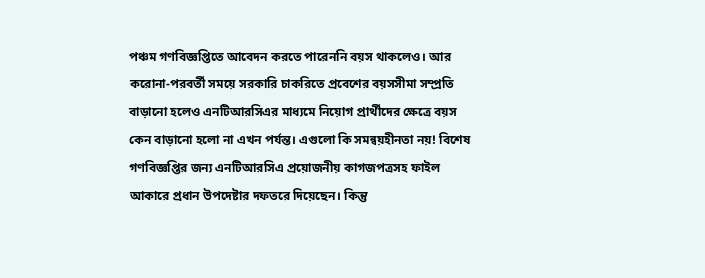পঞ্চম গণবিজ্ঞপ্তিতে আবেদন করতে পারেননি বয়স থাকলেও। আর করোনা-পরবর্তী সময়ে সরকারি চাকরিতে প্রবেশের বয়সসীমা সম্প্রতি বাড়ানো হলেও এনটিআরসিএর মাধ্যমে নিয়োগ প্রার্থীদের ক্ষেত্রে বয়স কেন বাড়ানো হলো না এখন পর্যন্ত। এগুলো কি সমন্বয়হীনতা নয়! বিশেষ গণবিজ্ঞপ্তির জন্য এনটিআরসিএ প্রয়োজনীয় কাগজপত্রসহ ফাইল আকারে প্রধান উপদেষ্টার দফতরে দিয়েছেন। কিন্তু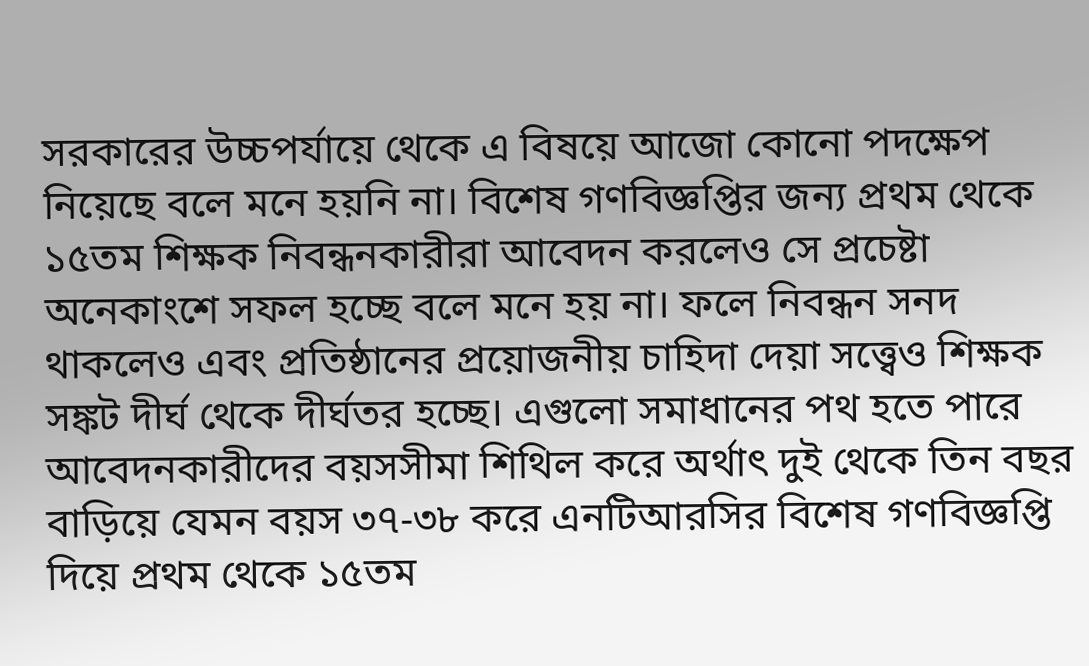সরকারের উচ্চপর্যায়ে থেকে এ বিষয়ে আজো কোনো পদক্ষেপ নিয়েছে বলে মনে হয়নি না। বিশেষ গণবিজ্ঞপ্তির জন্য প্রথম থেকে ১৫তম শিক্ষক নিবন্ধনকারীরা আবেদন করলেও সে প্রচেষ্টা অনেকাংশে সফল হচ্ছে বলে মনে হয় না। ফলে নিবন্ধন সনদ থাকলেও এবং প্রতিষ্ঠানের প্রয়োজনীয় চাহিদা দেয়া সত্ত্বেও শিক্ষক সঙ্কট দীর্ঘ থেকে দীর্ঘতর হচ্ছে। এগুলো সমাধানের পথ হতে পারে আবেদনকারীদের বয়সসীমা শিথিল করে অর্থাৎ দুই থেকে তিন বছর বাড়িয়ে যেমন বয়স ৩৭-৩৮ করে এনটিআরসির বিশেষ গণবিজ্ঞপ্তি দিয়ে প্রথম থেকে ১৫তম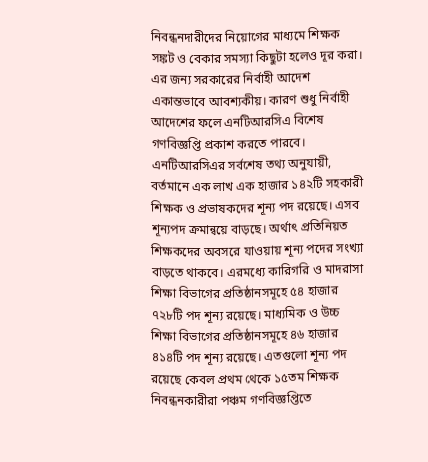নিবন্ধনদারীদের নিয়োগের মাধ্যমে শিক্ষক সঙ্কট ও বেকার সমস্যা কিছুটা হলেও দূর করা। এর জন্য সরকারের নির্বাহী আদেশ একান্তভাবে আবশ্যকীয়। কারণ শুধু নির্বাহী আদেশের ফলে এনটিআরসিএ বিশেষ গণবিজ্ঞপ্তি প্রকাশ করতে পারবে।
এনটিআরসিএর সর্বশেষ তথ্য অনুযায়ী, বর্তমানে এক লাখ এক হাজার ১৪২টি সহকারী শিক্ষক ও প্রভাষকদের শূন্য পদ রয়েছে। এসব শূন্যপদ ক্রমান্বয়ে বাড়ছে। অর্থাৎ প্রতিনিয়ত শিক্ষকদের অবসরে যাওয়ায় শূন্য পদের সংখ্যা বাড়তে থাকবে। এরমধ্যে কারিগরি ও মাদরাসা শিক্ষা বিভাগের প্রতিষ্ঠানসমূহে ৫৪ হাজার ৭২৮টি পদ শূন্য রয়েছে। মাধ্যমিক ও উচ্চ শিক্ষা বিভাগের প্রতিষ্ঠানসমূহে ৪৬ হাজার ৪১৪টি পদ শূন্য রয়েছে। এতগুলো শূন্য পদ রয়েছে কেবল প্রথম থেকে ১৫তম শিক্ষক নিবন্ধনকারীরা পঞ্চম গণবিজ্ঞপ্তিতে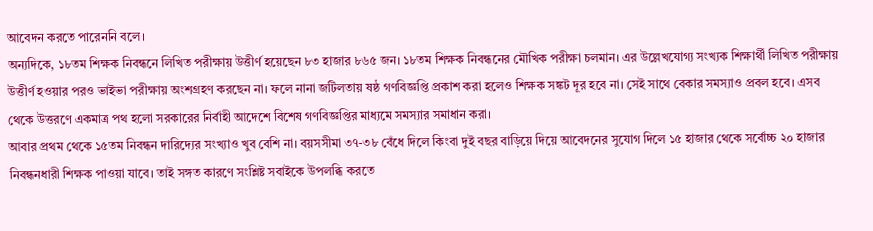আবেদন করতে পারেননি বলে।
অন্যদিকে, ১৮তম শিক্ষক নিবন্ধনে লিখিত পরীক্ষায় উত্তীর্ণ হয়েছেন ৮৩ হাজার ৮৬৫ জন। ১৮তম শিক্ষক নিবন্ধনের মৌখিক পরীক্ষা চলমান। এর উল্লেখযোগ্য সংখ্যক শিক্ষার্থী লিখিত পরীক্ষায় উত্তীর্ণ হওয়ার পরও ভাইভা পরীক্ষায় অংশগ্রহণ করছেন না। ফলে নানা জটিলতায় ষষ্ঠ গণবিজ্ঞপ্তি প্রকাশ করা হলেও শিক্ষক সঙ্কট দূর হবে না। সেই সাথে বেকার সমস্যাও প্রবল হবে। এসব থেকে উত্তরণে একমাত্র পথ হলো সরকারের নির্বাহী আদেশে বিশেষ গণবিজ্ঞপ্তির মাধ্যমে সমস্যার সমাধান করা।
আবার প্রথম থেকে ১৫তম নিবন্ধন দারিদ্যের সংখ্যাও খুব বেশি না। বয়সসীমা ৩৭-৩৮ বেঁধে দিলে কিংবা দুই বছর বাড়িয়ে দিয়ে আবেদনের সুযোগ দিলে ১৫ হাজার থেকে সর্বোচ্চ ২০ হাজার নিবন্ধনধারী শিক্ষক পাওয়া যাবে। তাই সঙ্গত কারণে সংশ্লিষ্ট সবাইকে উপলব্ধি করতে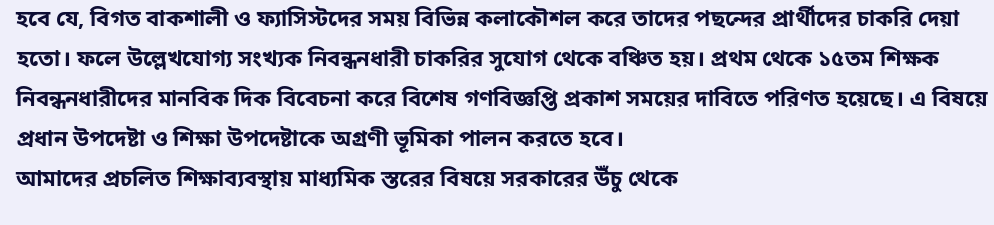হবে যে, বিগত বাকশালী ও ফ্যাসিস্টদের সময় বিভিন্ন কলাকৌশল করে তাদের পছন্দের প্রার্থীদের চাকরি দেয়া হতো। ফলে উল্লেখযোগ্য সংখ্যক নিবন্ধনধারী চাকরির সুযোগ থেকে বঞ্চিত হয়। প্রথম থেকে ১৫তম শিক্ষক নিবন্ধনধারীদের মানবিক দিক বিবেচনা করে বিশেষ গণবিজ্ঞপ্তি প্রকাশ সময়ের দাবিতে পরিণত হয়েছে। এ বিষয়ে প্রধান উপদেষ্টা ও শিক্ষা উপদেষ্টাকে অগ্রণী ভূমিকা পালন করতে হবে।
আমাদের প্রচলিত শিক্ষাব্যবস্থায় মাধ্যমিক স্তরের বিষয়ে সরকারের উঁচু থেকে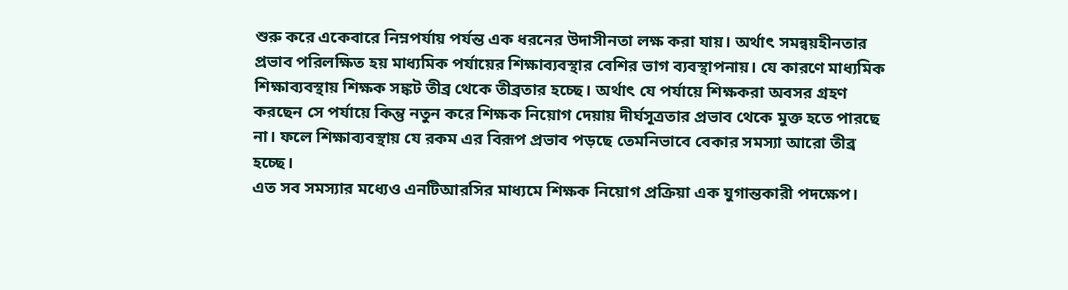শুরু করে একেবারে নিম্নপর্যায় পর্যন্ত এক ধরনের উদাসীনতা লক্ষ করা যায়। অর্থাৎ সমন্বয়হীনতার প্রভাব পরিলক্ষিত হয় মাধ্যমিক পর্যায়ের শিক্ষাব্যবস্থার বেশির ভাগ ব্যবস্থাপনায়। যে কারণে মাধ্যমিক শিক্ষাব্যবস্থায় শিক্ষক সঙ্কট তীব্র থেকে তীব্রতার হচ্ছে। অর্থাৎ যে পর্যায়ে শিক্ষকরা অবসর গ্রহণ করছেন সে পর্যায়ে কিন্তু নতুন করে শিক্ষক নিয়োগ দেয়ায় দীর্ঘসূত্রতার প্রভাব থেকে মুক্ত হতে পারছে না। ফলে শিক্ষাব্যবস্থায় যে রকম এর বিরূপ প্রভাব পড়ছে তেমনিভাবে বেকার সমস্যা আরো তীব্র হচ্ছে।
এত সব সমস্যার মধ্যেও এনটিআরসির মাধ্যমে শিক্ষক নিয়োগ প্রক্রিয়া এক যুগান্তকারী পদক্ষেপ।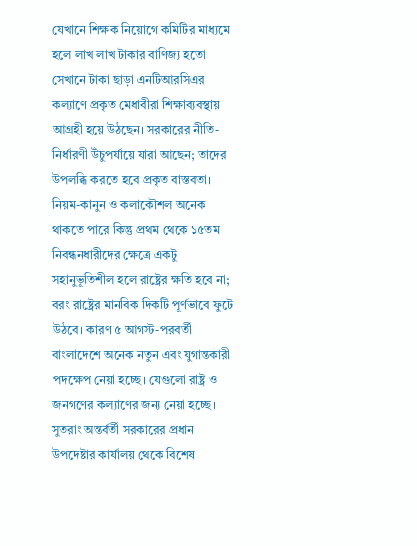যেখানে শিক্ষক নিয়োগে কমিটির মাধ্যমে হলে লাখ লাখ টাকার বাণিজ্য হতো সেখানে টাকা ছাড়া এনটিআরসিএর কল্যাণে প্রকৃত মেধাবীরা শিক্ষাব্যবস্থায় আগ্রহী হয়ে উঠছেন। সরকারের নীতি-নির্ধারণী উঁচুপর্যায়ে যারা আছেন; তাদের উপলব্ধি করতে হবে প্রকৃত বাস্তবতা। নিয়ম-কানুন ও কলাকৌশল অনেক থাকতে পারে কিন্তু প্রথম থেকে ১৫তম নিবন্ধনধারীদের ক্ষেত্রে একটু সহানুভূতিশীল হলে রাষ্ট্রের ক্ষতি হবে না; বরং রাষ্ট্রের মানবিক দিকটি পূর্ণভাবে ফুটে উঠবে। কারণ ৫ আগস্ট-পরবর্তী বাংলাদেশে অনেক নতুন এবং যুগান্তকারী পদক্ষেপ নেয়া হচ্ছে। যেগুলো রাষ্ট্র ও জনগণের কল্যাণের জন্য নেয়া হচ্ছে।
সুতরাং অন্তর্বর্তী সরকারের প্রধান উপদেষ্টার কার্যালয় থেকে বিশেষ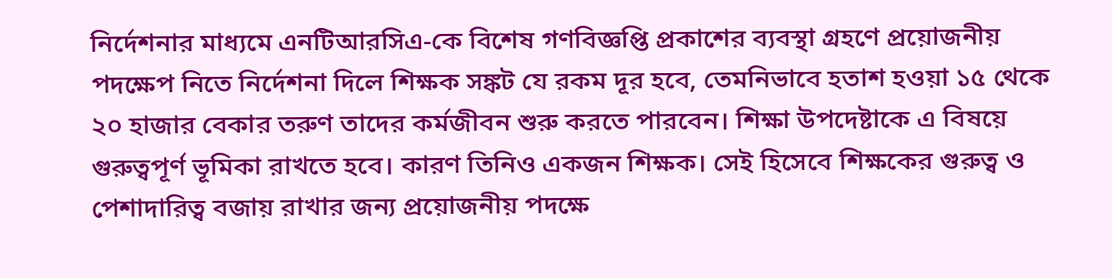নির্দেশনার মাধ্যমে এনটিআরসিএ-কে বিশেষ গণবিজ্ঞপ্তি প্রকাশের ব্যবস্থা গ্রহণে প্রয়োজনীয় পদক্ষেপ নিতে নির্দেশনা দিলে শিক্ষক সঙ্কট যে রকম দূর হবে, তেমনিভাবে হতাশ হওয়া ১৫ থেকে ২০ হাজার বেকার তরুণ তাদের কর্মজীবন শুরু করতে পারবেন। শিক্ষা উপদেষ্টাকে এ বিষয়ে গুরুত্বপূর্ণ ভূমিকা রাখতে হবে। কারণ তিনিও একজন শিক্ষক। সেই হিসেবে শিক্ষকের গুরুত্ব ও পেশাদারিত্ব বজায় রাখার জন্য প্রয়োজনীয় পদক্ষে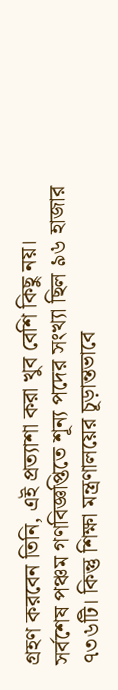গ্রহণ করবেন তিনি, এই প্রত্যাশা করা খুব বেশি কিছু নয়।
সর্বশেষ পঞ্চম গণবিজ্ঞপ্তিতে শূন্য পদের সংখ্যা ছিল ৯৬ হাজার ৭৩৬টি। কিন্তু শিক্ষা মন্ত্রণালয়ের চূড়ান্তভাবে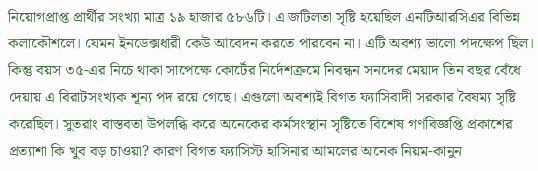নিয়োগপ্রাপ্ত প্রার্থীর সংখ্যা মাত্র ১৯ হাজার ৫৮৬টি। এ জটিলতা সৃষ্টি হয়েছিল এনটিআরসিএর বিভিন্ন কলাকৌশলে। যেমন ইনডেক্সধারী কেউ আবেদন করতে পারবেন না। এটি অবশ্য ভালো পদক্ষেপ ছিল। কিন্তু বয়স ৩৫-এর নিচে থাকা সাপেক্ষে কোর্টের নির্দেশক্রমে নিবন্ধন সনদের মেয়াদ তিন বছর বেঁধে দেয়ায় এ বিরাটসংখ্যক শূন্য পদ রয়ে গেছে। এগুলো অবশ্যই বিগত ফ্যাসিবাদী সরকার বৈষম্য সৃষ্টি করেছিল। সুতরাং বাস্তবতা উপলব্ধি করে অনেকের কর্মসংস্থান সৃষ্টিতে বিশেষ গণবিজ্ঞপ্তি প্রকাশের প্রত্যাশা কি খুব বড় চাওয়া? কারণ বিগত ফ্যাসিস্ট হাসিনার আমলের অনেক নিয়ম-কানুন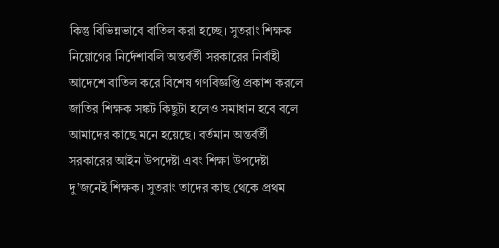কিন্তু বিভিন্নভাবে বাতিল করা হচ্ছে। সুতরাং শিক্ষক নিয়োগের নির্দেশাবলি অন্তর্বর্তী সরকারের নির্বাহী আদেশে বাতিল করে বিশেষ গণবিজ্ঞপ্তি প্রকাশ করলে জাতির শিক্ষক সঙ্কট কিছুটা হলেও সমাধান হবে বলে আমাদের কাছে মনে হয়েছে। বর্তমান অন্তর্বর্তী সরকারের আইন উপদেষ্টা এবং শিক্ষা উপদেষ্টা দু’জনেই শিক্ষক। সুতরাং তাদের কাছ থেকে প্রথম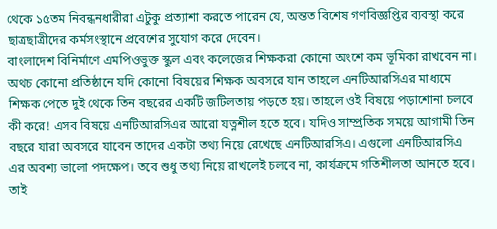থেকে ১৫তম নিবন্ধনধারীরা এটুকু প্রত্যাশা করতে পারেন যে, অন্তত বিশেষ গণবিজ্ঞপ্তির ব্যবস্থা করে ছাত্রছাত্রীদের কর্মসংস্থানে প্রবেশের সুযোগ করে দেবেন।
বাংলাদেশ বিনির্মাণে এমপিওভুক্ত স্কুল এবং কলেজের শিক্ষকরা কোনো অংশে কম ভূমিকা রাখবেন না। অথচ কোনো প্রতিষ্ঠানে যদি কোনো বিষয়ের শিক্ষক অবসরে যান তাহলে এনটিআরসিএর মাধ্যমে শিক্ষক পেতে দুই থেকে তিন বছরের একটি জটিলতায় পড়তে হয়। তাহলে ওই বিষয়ে পড়াশোনা চলবে কী করে! এসব বিষয়ে এনটিআরসিএর আরো যত্নশীল হতে হবে। যদিও সাম্প্রতিক সময়ে আগামী তিন বছরে যারা অবসরে যাবেন তাদের একটা তথ্য নিয়ে রেখেছে এনটিআরসিএ। এগুলো এনটিআরসিএ এর অবশ্য ভালো পদক্ষেপ। তবে শুধু তথ্য নিয়ে রাখলেই চলবে না, কার্যক্রমে গতিশীলতা আনতে হবে। তাই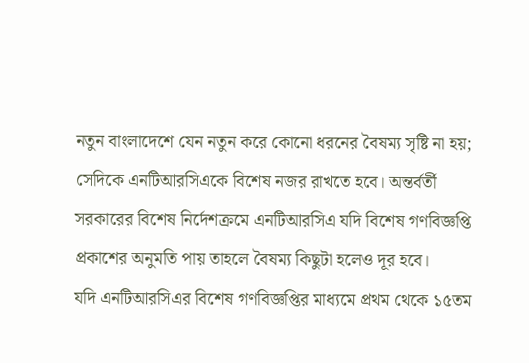নতুন বাংলাদেশে যেন নতুন করে কোনো ধরনের বৈষম্য সৃষ্টি না হয়; সেদিকে এনটিআরসিএকে বিশেষ নজর রাখতে হবে। অন্তর্বর্তী সরকারের বিশেষ নির্দেশক্রমে এনটিআরসিএ যদি বিশেষ গণবিজ্ঞপ্তি প্রকাশের অনুমতি পায় তাহলে বৈষম্য কিছুটা হলেও দূর হবে।
যদি এনটিআরসিএর বিশেষ গণবিজ্ঞপ্তির মাধ্যমে প্রথম থেকে ১৫তম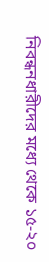নিবন্ধনধারীদের মধ্যে থেকে ১৫-২০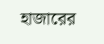হাজারের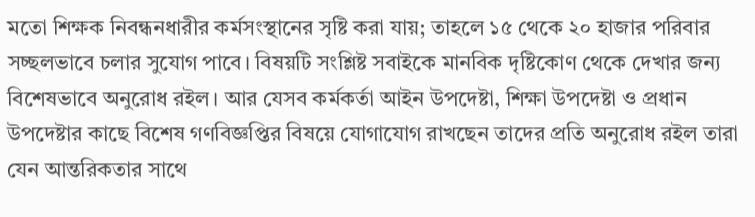মতো শিক্ষক নিবন্ধনধারীর কর্মসংস্থানের সৃষ্টি করা যায়; তাহলে ১৫ থেকে ২০ হাজার পরিবার সচ্ছলভাবে চলার সুযোগ পাবে। বিষয়টি সংশ্লিষ্ট সবাইকে মানবিক দৃষ্টিকোণ থেকে দেখার জন্য বিশেষভাবে অনুরোধ রইল। আর যেসব কর্মকর্তা আইন উপদেষ্টা, শিক্ষা উপদেষ্টা ও প্রধান উপদেষ্টার কাছে বিশেষ গণবিজ্ঞপ্তির বিষয়ে যোগাযোগ রাখছেন তাদের প্রতি অনুরোধ রইল তারা যেন আন্তরিকতার সাথে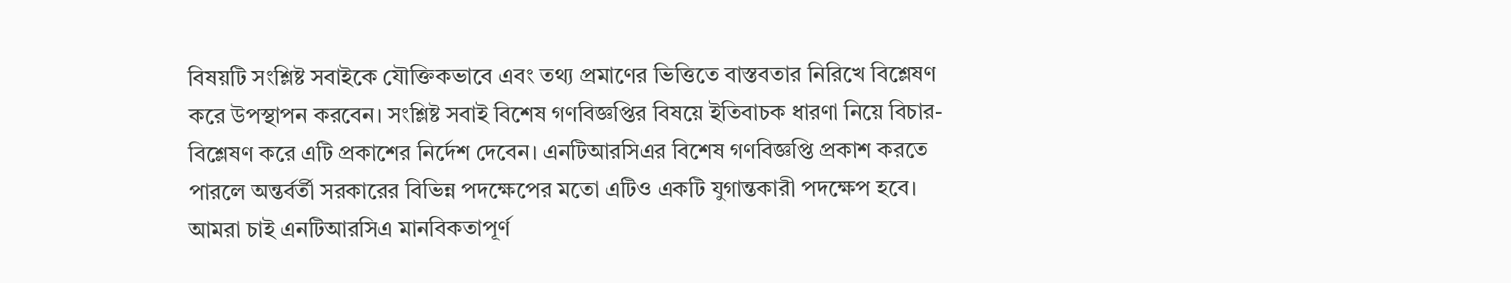বিষয়টি সংশ্লিষ্ট সবাইকে যৌক্তিকভাবে এবং তথ্য প্রমাণের ভিত্তিতে বাস্তবতার নিরিখে বিশ্লেষণ করে উপস্থাপন করবেন। সংশ্লিষ্ট সবাই বিশেষ গণবিজ্ঞপ্তির বিষয়ে ইতিবাচক ধারণা নিয়ে বিচার-বিশ্লেষণ করে এটি প্রকাশের নির্দেশ দেবেন। এনটিআরসিএর বিশেষ গণবিজ্ঞপ্তি প্রকাশ করতে পারলে অন্তর্বর্তী সরকারের বিভিন্ন পদক্ষেপের মতো এটিও একটি যুগান্তকারী পদক্ষেপ হবে।
আমরা চাই এনটিআরসিএ মানবিকতাপূর্ণ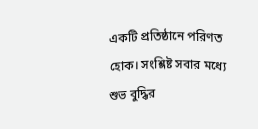একটি প্রতিষ্ঠানে পরিণত হোক। সংশ্লিষ্ট সবার মধ্যে শুভ বুদ্ধির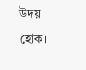উদয় হোক।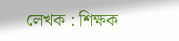লেখক : শিক্ষক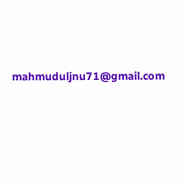mahmuduljnu71@gmail.com